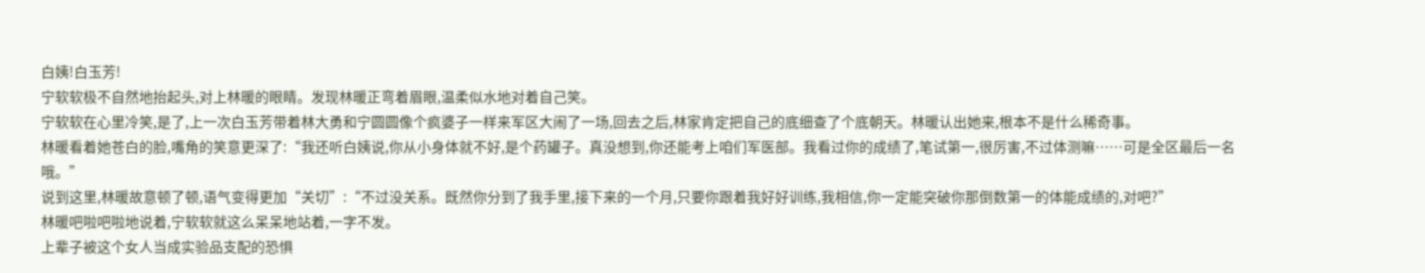白姨!白玉芳!
宁软软极不自然地抬起头,对上林暖的眼睛。发现林暖正弯着眉眼,温柔似水地对着自己笑。
宁软软在心里冷笑,是了,上一次白玉芳带着林大勇和宁圆圆像个疯婆子一样来军区大闹了一场,回去之后,林家肯定把自己的底细查了个底朝天。林暖认出她来,根本不是什么稀奇事。
林暖看着她苍白的脸,嘴角的笑意更深了:“我还听白姨说,你从小身体就不好,是个药罐子。真没想到,你还能考上咱们军医部。我看过你的成绩了,笔试第一,很厉害,不过体测嘛……可是全区最后一名哦。”
说到这里,林暖故意顿了顿,语气变得更加“关切”:“不过没关系。既然你分到了我手里,接下来的一个月,只要你跟着我好好训练,我相信,你一定能突破你那倒数第一的体能成绩的,对吧?”
林暖吧啦吧啦地说着,宁软软就这么呆呆地站着,一字不发。
上辈子被这个女人当成实验品支配的恐惧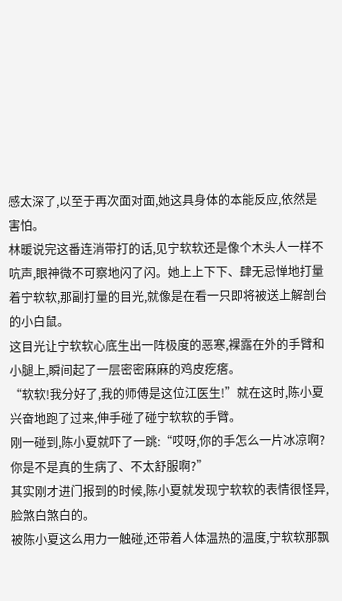感太深了,以至于再次面对面,她这具身体的本能反应,依然是害怕。
林暖说完这番连消带打的话,见宁软软还是像个木头人一样不吭声,眼神微不可察地闪了闪。她上上下下、肆无忌惮地打量着宁软软,那副打量的目光,就像是在看一只即将被送上解剖台的小白鼠。
这目光让宁软软心底生出一阵极度的恶寒,裸露在外的手臂和小腿上,瞬间起了一层密密麻麻的鸡皮疙瘩。
“软软!我分好了,我的师傅是这位江医生!”就在这时,陈小夏兴奋地跑了过来,伸手碰了碰宁软软的手臂。
刚一碰到,陈小夏就吓了一跳:“哎呀,你的手怎么一片冰凉啊?你是不是真的生病了、不太舒服啊?”
其实刚才进门报到的时候,陈小夏就发现宁软软的表情很怪异,脸煞白煞白的。
被陈小夏这么用力一触碰,还带着人体温热的温度,宁软软那飘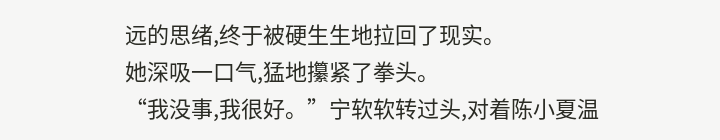远的思绪,终于被硬生生地拉回了现实。
她深吸一口气,猛地攥紧了拳头。
“我没事,我很好。”宁软软转过头,对着陈小夏温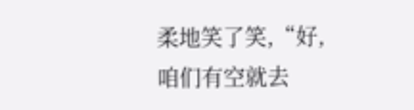柔地笑了笑,“好,咱们有空就去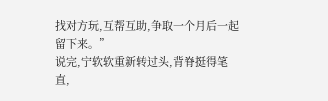找对方玩,互帮互助,争取一个月后一起留下来。”
说完,宁软软重新转过头,背脊挺得笔直,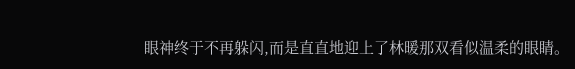眼神终于不再躲闪,而是直直地迎上了林暖那双看似温柔的眼睛。